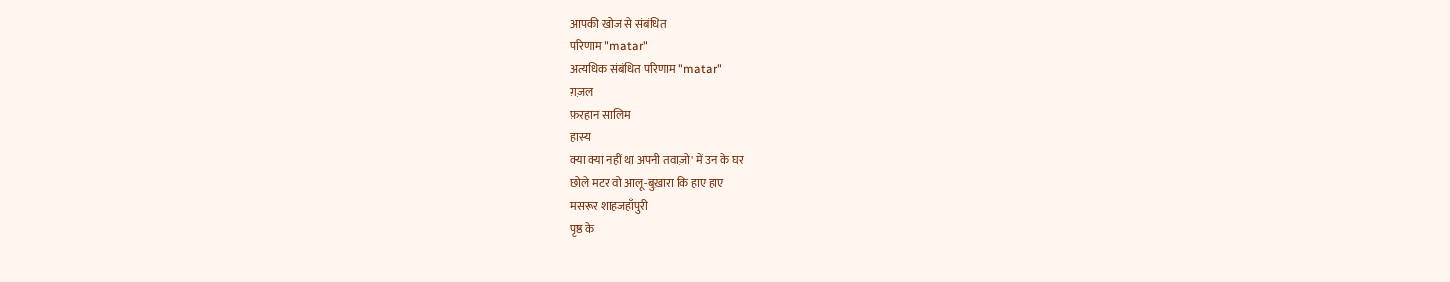आपकी खोज से संबंधित
परिणाम "matar"
अत्यधिक संबंधित परिणाम "matar"
ग़ज़ल
फ़रहान सालिम
हास्य
क्या क्या नहीं था अपनी तवाज़ो' में उन के घर
छोले मटर वो आलू-बुख़ारा कि हाए हाए
मसरूर शाहजहाँपुरी
पृष्ठ के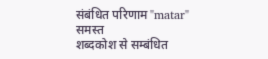संबंधित परिणाम "matar"
समस्त
शब्दकोश से सम्बंधित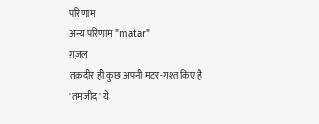परिणाम
अन्य परिणाम "matar"
ग़ज़ल
तक़दीर ही कुछ अपनी मटर-गश्त किए है
'तमजीद' ये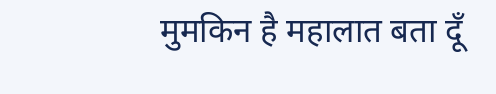मुमकिन है महालात बता दूँ